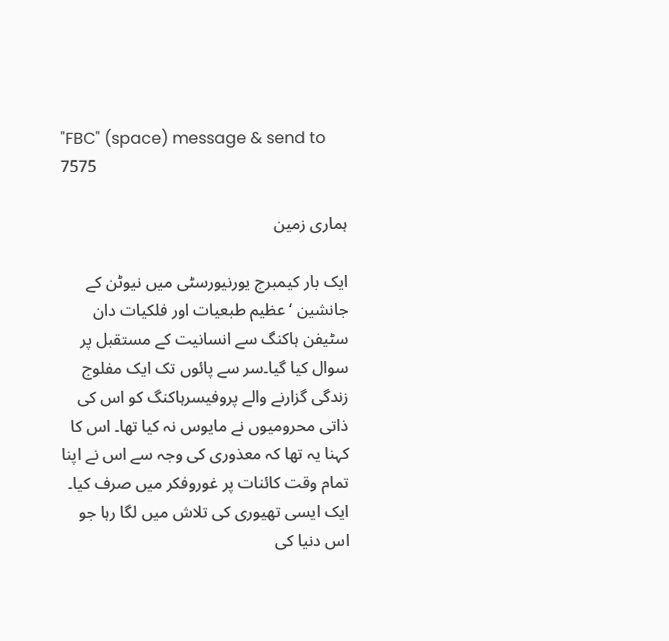"FBC" (space) message & send to 7575

ہماری زمین

ایک بار کیمبرج یورنیورسٹی میں نیوٹن کے جانشین ‘ عظیم طبعیات اور فلکیات دان سٹیفن ہاکنگ سے انسانیت کے مستقبل پر سوال کیا گیا۔سر سے پائوں تک ایک مفلوج زندگی گزارنے والے پروفیسرہاکنگ کو اس کی ذاتی محرومیوں نے مایوس نہ کیا تھا۔ اس کا کہنا یہ تھا کہ معذوری کی وجہ سے اس نے اپنا تمام وقت کائنات پر غوروفکر میں صرف کیا۔ ایک ایسی تھیوری کی تلاش میں لگا رہا جو اس دنیا کی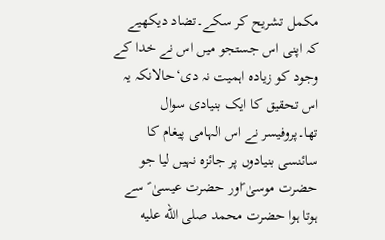مکمل تشریح کر سکے۔تضاد دیکھیے کہ اپنی اس جستجو میں اس نے خدا کے وجود کو زیادہ اہمیت نہ دی‘حالانکہ یہ اس تحقیق کا ایک بنیادی سوال تھا۔پروفیسر نے اس الہامی پیغام کا سائنسی بنیادوں پر جائزہ نہیں لیا جو حضرت موسیٰ ؑاور حضرت عیسیٰ ؑ سے ہوتا ہوا حضرت محمد صلى الله عليه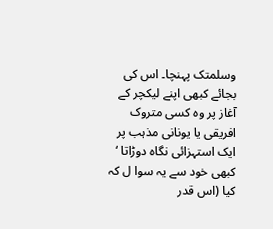وسلمتک پہنچا۔ اس کی بجائے کبھی اپنے لیکچر کے آغاز پر وہ کسی متروک افریقی یا یونانی مذہب پر ایک استہزائی نگاہ دوڑاتا ‘ کبھی خود سے یہ سوا ل کہ کیا (اس قدر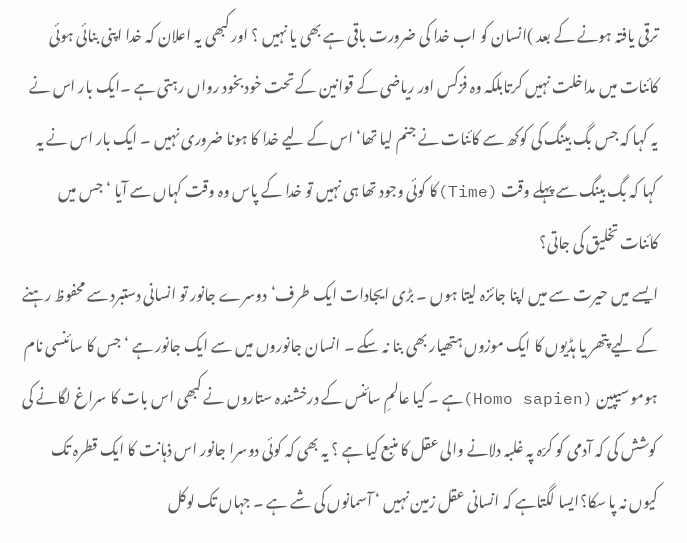ترقی یافتہ ہونے کے بعد )انسان کو اب خدا کی ضرورت باقی ہے بھی یا نہیں ؟ اور کبھی یہ اعلان کہ خدا اپنی بنائی ہوئی کائنات میں مداخلت نہیں کرتابلکہ وہ فزکس اور ریاضی کے قوانین کے تحت خودبخود رواں رہتی ہے ۔ایک بار اس نے یہ کہا کہ جس بگ بینگ کی کوکھ سے کائنات نے جنم لیا تھا‘ اس کے لیے خدا کا ہونا ضروری نہیں ۔ ایک بار اس نے یہ کہا کہ بگ بینگ سے پہلے وقت (Time)کا کوئی وجود تھا ہی نہیں تو خدا کے پاس وہ وقت کہاں سے آیا ‘ جس میں کائنات تخلیق کی جاتی؟
ایسے میں حیرت سے میں اپنا جائزہ لیتا ہوں ۔ بڑی ایجادات ایک طرف‘دوسرے جانور تو انسانی دستبرد سے محفوظ رہنے کے لیے پتھر یا ہڈیوں کا ایک موزوں ہتھیار بھی بنا نہ سکے ۔ انسان جانوروں میں سے ایک جانور ہے ‘ جس کا سائنسی نام ہومو سیپین (Homo sapien)ہے ۔ کیا عالمِ سائنس کے درخشندہ ستاروں نے کبھی اس بات کا سراغ لگانے کی کوشش کی کہ آدمی کو کرّہ پہ غلبہ دلانے والی عقل کا منبع کیا ہے ؟ یہ بھی کہ کوئی دوسرا جانور اس ذہانت کا ایک قطرہ تک کیوں نہ پا سکا؟ایسا لگتاہے کہ انسانی عقل زمین نہیں ‘ آسمانوں کی شے ہے ۔ جہاں تک لوکل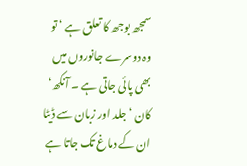سمجھ بوجھ کا تعلق ہے ‘ تو وہ دوسرے جانوروں میں بھی پائی جاتی ہے ۔ آنکھ‘ کان ‘ جلد اور زبان سے ڈیٹا ان کے دماغ تک جاتا ہے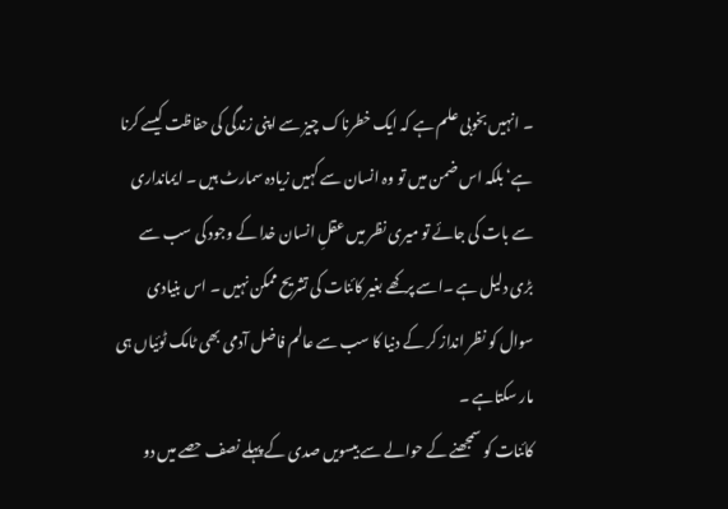۔ انہیں بخوبی علم ہے کہ ایک خطرناک چیز سے اپنی زندگی کی حفاظت کیسے کرنا ہے‘ بلکہ اس ضمن میں تو وہ انسان سے کہیں زیادہ سمارٹ ہیں ۔ ایمانداری سے بات کی جائے تو میری نظر میں عقلِ انسان خدا کے وجود کی سب سے بڑی دلیل ہے ۔اسے پرکھے بغیر کائنات کی تشریح ممکن نہیں ۔ اس بنیادی سوال کو نظر انداز کر کے دنیا کا سب سے عالم فاضل آدمی بھی ٹامک ٹوئیاں ہی مار سکتاہے ۔
کائنات کو سمجھنے کے حوالے سے بیسویں صدی کے پہلے نصف حصے میں دو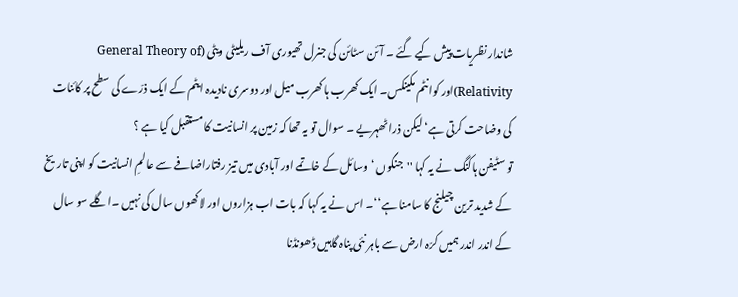شاندار نظریات پیش کیے گئے ۔ آئن سٹائن کی جنرل تھیوری آف ریلیٹی ویٹی (General Theory of Relativity)اور کوانٹم مکینکس۔ ایک کھرب ہا کھرب میل اور دوسری نادیدہ ایٹم کے ایک ذرّے کی سطح پر کائنات کی وضاحت کرتی ہے‘ لیکن ذرا ٹھہریے ۔ سوال تو یہ تھا کہ زمین پر انسانیت کا مستقبل کیا ہے ؟
تو سٹیفن ہاکنگ نے یہ کہا ''جنگوں ‘ وسائل کے خاتمے اور آبادی میں تیز رفتاراضافے سے عالمِ انسانیت کو اپنی تاریخ کے شدید ترین چیلنج کا سامنا ہے‘‘۔ اس نے یہ کہا کہ بات اب ہزاروں اور لاکھوں سال کی نہیں ۔اگلے سو سال کے اندر اندر ہمیں کرّہ ارض سے باہر نئی پناہ گاہیں ڈھونڈنا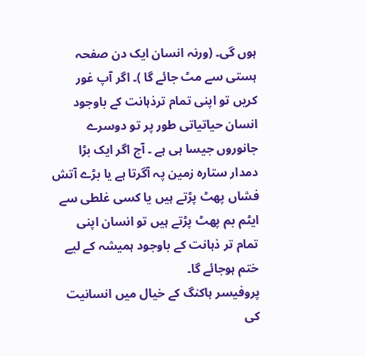ہوں گی۔ (ورنہ انسان ایک دن صفحہ ہستی سے مٹ جائے گا )۔ اگر آپ غور کریں تو اپنی تمام ترذہانت کے باوجود انسان حیاتیاتی طور پر تو دوسرے جانوروں جیسا ہی ہے ۔ آج اگر ایک بڑا دمدار ستارہ زمین پہ آگرتا ہے یا بڑے آتش فشاں پھٹ پڑتے ہیں یا کسی غلطی سے ایٹم بم پھٹ پڑتے ہیں تو انسان اپنی تمام تر ذہانت کے باوجود ہمیشہ کے لیے ختم ہوجائے گا۔
پروفیسر ہاکنگ کے خیال میں انسانیت کی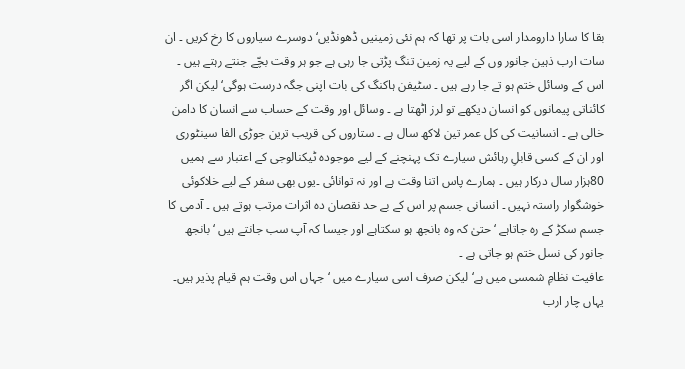بقا کا سارا دارومدار اسی بات پر تھا کہ ہم نئی زمینیں ڈھونڈیں‘ دوسرے سیاروں کا رخ کریں ۔ ان سات ارب ذہین جانور وں کے لیے یہ زمین تنگ پڑتی جا رہی ہے جو ہر وقت بچّے جنتے رہتے ہیں ۔ اس کے وسائل ختم ہو تے جا رہے ہیں ۔ سٹیفن ہاکنگ کی بات اپنی جگہ درست ہوگی‘ لیکن اگر کائناتی پیمانوں کو انسان دیکھے تو لرز اٹھتا ہے ۔ وسائل اور وقت کے حساب سے انسان کا دامن خالی ہے ۔ انسانیت کی کل عمر تین لاکھ سال ہے ۔ ستاروں کی قریب ترین جوڑی الفا سینٹوری اور ان کے کسی قابلِ رہائش سیارے تک پہنچنے کے لیے موجودہ ٹیکنالوجی کے اعتبار سے ہمیں 80ہزار سال درکار ہیں ۔ ہمارے پاس اتنا وقت ہے اور نہ توانائی ۔یوں بھی سفر کے لیے خلاکوئی خوشگوار راستہ نہیں ۔ انسانی جسم پر اس کے بے حد نقصان دہ اثرات مرتب ہوتے ہیں ۔ آدمی کا جسم سکڑ کے رہ جاتاہے ‘حتیٰ کہ وہ بانجھ ہو سکتاہے اور جیسا کہ آپ سب جانتے ہیں ‘ بانجھ جانور کی نسل ختم ہو جاتی ہے ۔
عافیت نظامِ شمسی میں ہے‘ لیکن صرف اسی سیارے میں ‘ جہاں اس وقت ہم قیام پذیر ہیں۔ یہاں چار ارب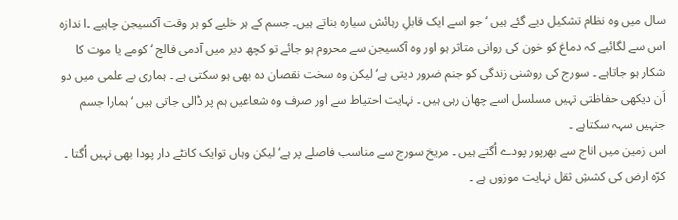سال میں وہ نظام تشکیل دیے گئے ہیں ‘ جو اسے ایک قابلِ رہائش سیارہ بناتے ہیں۔ جسم کے ہر خلیے کو ہر وقت آکسیجن چاہیے ۔ا ندازہ اس سے لگائیے کہ دماغ کو خون کی روانی متاثر ہو اور وہ آکسیجن سے محروم ہو جائے تو کچھ دیر میں آدمی فالج ‘ کومے یا موت کا شکار ہو جاتاہے ۔ سورج کی روشنی زندگی کو جنم ضرور دیتی ہے‘ لیکن وہ سخت نقصان دہ بھی ہو سکتی ہے ۔ ہماری بے علمی میں دو اَن دیکھی حفاظتی تہیں مسلسل اسے چھان رہی ہیں ۔ نہایت احتیاط سے اور صرف وہ شعاعیں ہم پر ڈالی جاتی ہیں ‘ ہمارا جسم جنہیں سہہ سکتاہے ۔
اس زمین میں اناج سے بھرپور پودے اُگتے ہیں ۔ مریخ سورج سے مناسب فاصلے پر ہے‘ لیکن وہاں توایک کانٹے دار پودا بھی نہیں اُگتا ۔ کرّہ ارض کی کششِ ثقل نہایت موزوں ہے ۔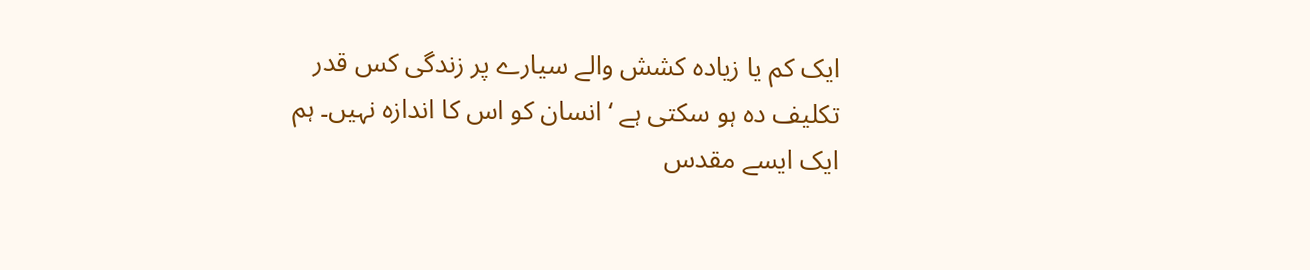ایک کم یا زیادہ کشش والے سیارے پر زندگی کس قدر تکلیف دہ ہو سکتی ہے ‘ انسان کو اس کا اندازہ نہیں۔ ہم ایک ایسے مقدس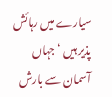سیارے میں رہائش پذیر ہیں ‘ جہاں آسمان سے بارش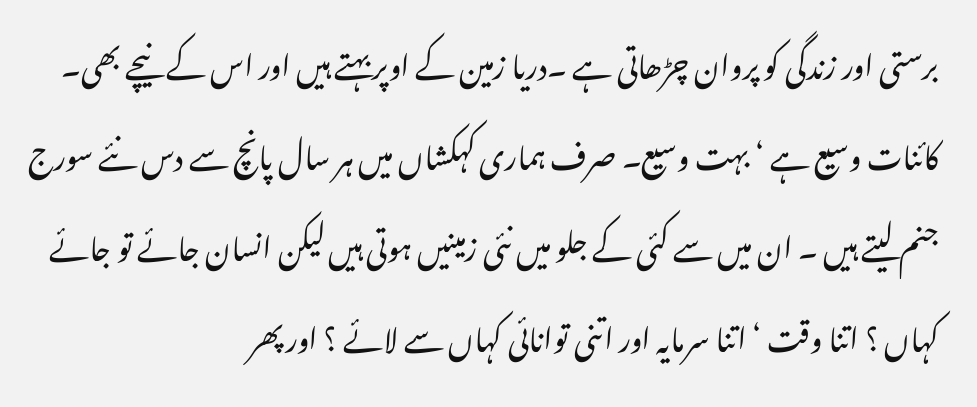برستی اور زندگی کو پروان چڑھاتی ہے ۔دریا زمین کے اوپر بہتے ہیں اور اس کے نیچے بھی۔
کائنات وسیع ہے ‘ بہت وسیع۔ صرف ہماری کہکشاں میں ہر سال پانچ سے دس نئے سورج جنم لیتے ہیں ۔ ان میں سے کئی کے جلو میں نئی زمینیں ہوتی ہیں لیکن انسان جائے تو جائے کہاں ؟ اتنا وقت ‘ اتنا سرمایہ اور اتنی توانائی کہاں سے لائے ؟ اور پھر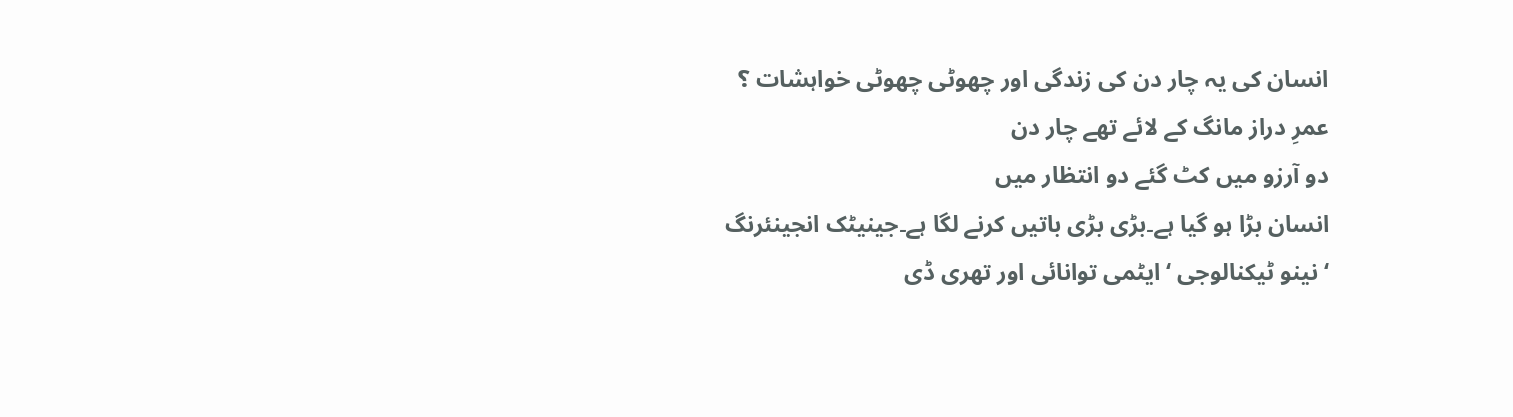انسان کی یہ چار دن کی زندگی اور چھوٹی چھوٹی خواہشات ؟
عمرِ دراز مانگ کے لائے تھے چار دن
دو آرزو میں کٹ گئے دو انتظار میں
انسان بڑا ہو گیا ہے۔بڑی بڑی باتیں کرنے لگا ہے۔جینیٹک انجینئرنگ ‘ نینو ٹیکنالوجی ‘ ایٹمی توانائی اور تھری ڈی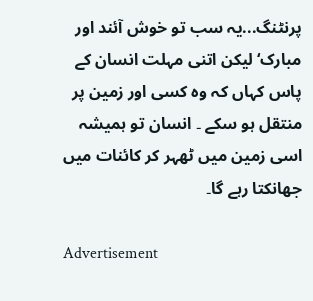پرنٹنگ...یہ سب تو خوش آئند اور مبارک‘ لیکن اتنی مہلت انسان کے پاس کہاں کہ وہ کسی اور زمین پر منتقل ہو سکے ۔ انسان تو ہمیشہ اسی زمین میں ٹھہر کر کائنات میں جھانکتا رہے گا۔

Advertisement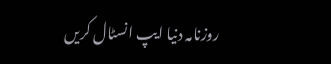روزنامہ دنیا ایپ انسٹال کریں